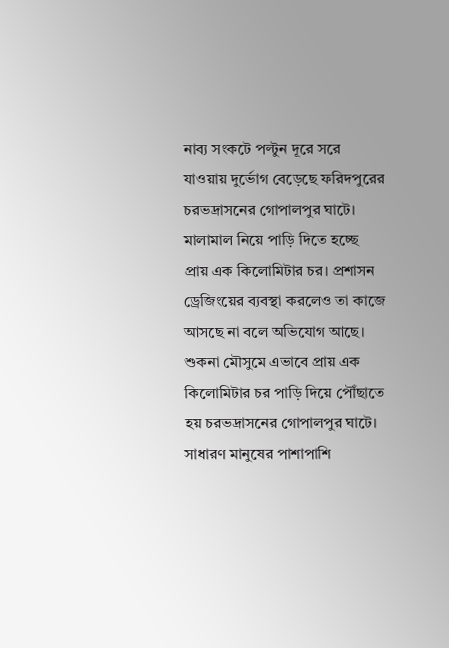নাব্য সংকটে পল্টুন দূরে সরে যাওয়ায় দুর্ভোগ বেড়েছে ফরিদপুরের চরভদ্রাসনের গোপালপুর ঘাটে। মালামাল নিয়ে পাড়ি দিতে হচ্ছে প্রায় এক কিলোমিটার চর। প্রশাসন ড্রেজিংয়ের ব্যবস্থা করলেও তা কাজে আসছে না বলে অভিযোগ আছে।
শুকনা মৌসুমে এভাবে প্রায় এক কিলোমিটার চর পাড়ি দিয়ে পৌঁছাতে হয় চরভদ্রাসনের গোপালপুর ঘাটে। সাধারণ মানুষের পাশাপাশি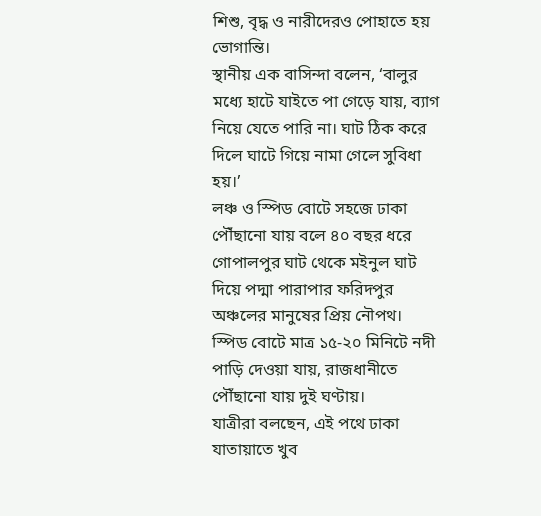শিশু, বৃদ্ধ ও নারীদেরও পোহাতে হয় ভোগান্তি।
স্থানীয় এক বাসিন্দা বলেন, ‘বালুর মধ্যে হাটে যাইতে পা গেড়ে যায়, ব্যাগ নিয়ে যেতে পারি না। ঘাট ঠিক করে দিলে ঘাটে গিয়ে নামা গেলে সুবিধা হয়।’
লঞ্চ ও স্পিড বোটে সহজে ঢাকা পৌঁছানো যায় বলে ৪০ বছর ধরে গোপালপুর ঘাট থেকে মইনুল ঘাট দিয়ে পদ্মা পারাপার ফরিদপুর অঞ্চলের মানুষের প্রিয় নৌপথ। স্পিড বোটে মাত্র ১৫-২০ মিনিটে নদী পাড়ি দেওয়া যায়, রাজধানীতে পৌঁছানো যায় দুই ঘণ্টায়।
যাত্রীরা বলছেন, এই পথে ঢাকা যাতায়াতে খুব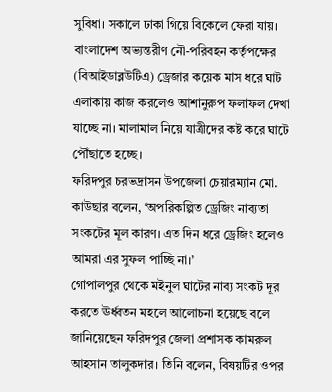সুবিধা। সকালে ঢাকা গিয়ে বিকেলে ফেরা যায়।
বাংলাদেশ অভ্যন্তরীণ নৌ-পরিবহন কর্তৃপক্ষের (বিআইডাব্লউটিএ) ড্রেজার কয়েক মাস ধরে ঘাট এলাকায় কাজ করলেও আশানুরুপ ফলাফল দেখা যাচ্ছে না। মালামাল নিয়ে যাত্রীদের কষ্ট করে ঘাটে পৌঁছাতে হচ্ছে।
ফরিদপুর চরভদ্রাসন উপজেলা চেয়ারম্যান মো. কাউছার বলেন, ‘অপরিকল্পিত ড্রেজিং নাব্যতা সংকটের মূল কারণ। এত দিন ধরে ড্রেজিং হলেও আমরা এর সুফল পাচ্ছি না।’
গোপালপুর থেকে মইনুল ঘাটের নাব্য সংকট দূর করতে ঊর্ধ্বতন মহলে আলোচনা হয়েছে বলে জানিয়েছেন ফরিদপুর জেলা প্রশাসক কামরুল আহসান তালুকদার। তিনি বলেন, বিষয়টির ওপর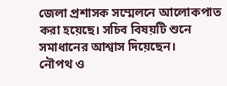জেলা প্রশাসক সম্মেলনে আলোকপাত করা হয়েছে। সচিব বিষয়টি শুনে সমাধানের আশ্বাস দিয়েছেন।
নৌপথ ও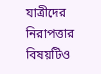যাত্রীদের নিরাপত্তার বিষয়টিও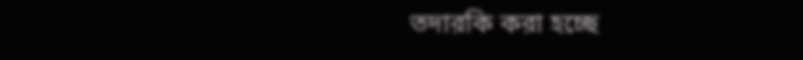তদারকি করা হচ্ছে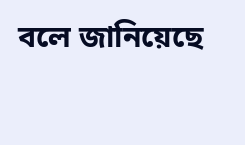বলে জানিয়েছে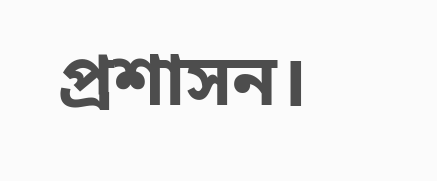প্রশাসন।